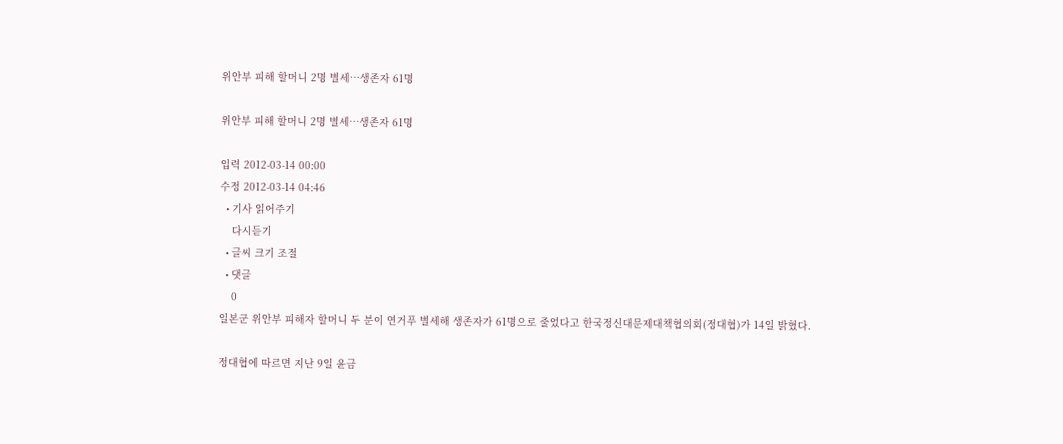위안부 피해 할머니 2명 별세…생존자 61명

위안부 피해 할머니 2명 별세…생존자 61명

입력 2012-03-14 00:00
수정 2012-03-14 04:46
  • 기사 읽어주기
    다시듣기
  • 글씨 크기 조절
  • 댓글
    0
일본군 위안부 피해자 할머니 두 분이 연거푸 별세해 생존자가 61명으로 줄었다고 한국정신대문제대책협의회(정대협)가 14일 밝혔다.

정대협에 따르면 지난 9일 윤금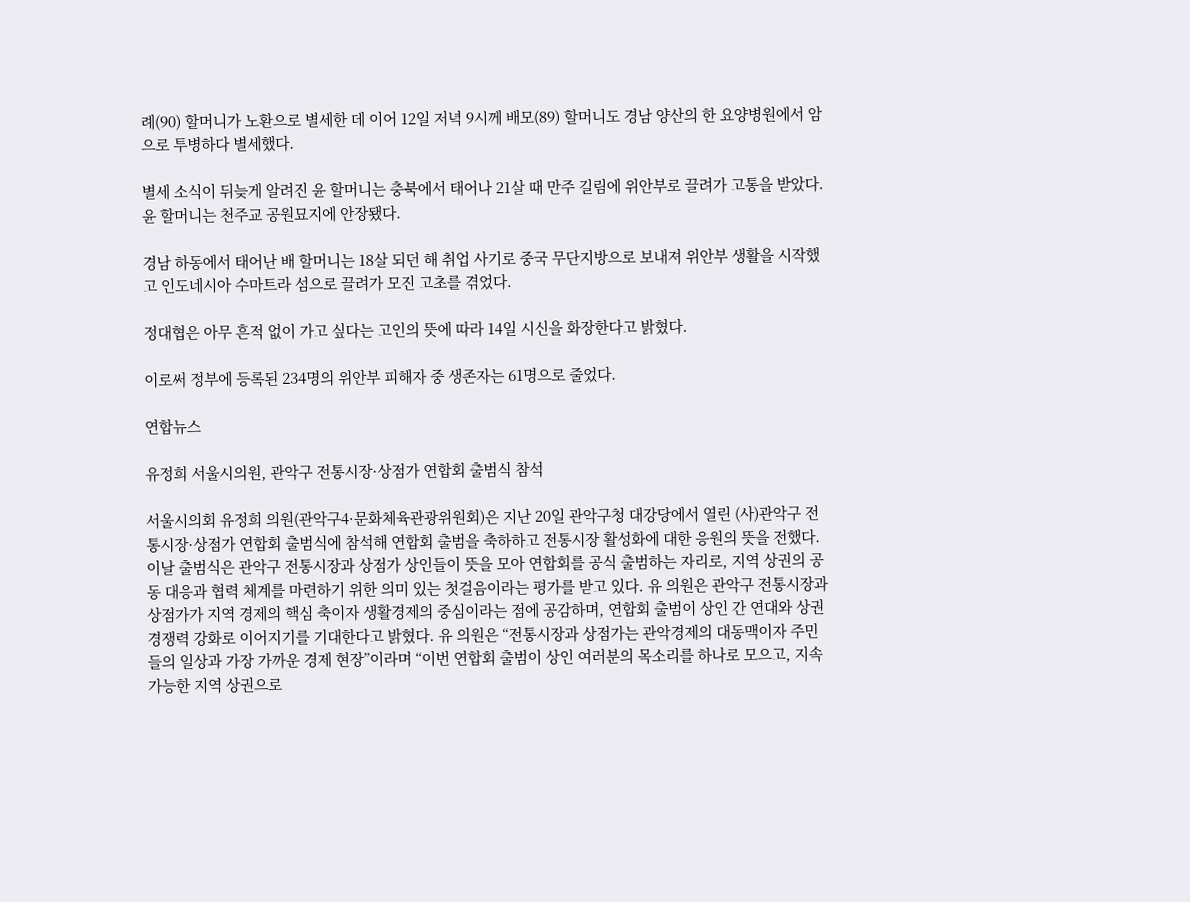례(90) 할머니가 노환으로 별세한 데 이어 12일 저녁 9시께 배모(89) 할머니도 경남 양산의 한 요양병원에서 암으로 투병하다 별세했다.

별세 소식이 뒤늦게 알려진 윤 할머니는 충북에서 태어나 21살 때 만주 길림에 위안부로 끌려가 고통을 받았다. 윤 할머니는 천주교 공원묘지에 안장됐다.

경남 하동에서 태어난 배 할머니는 18살 되던 해 취업 사기로 중국 무단지방으로 보내져 위안부 생활을 시작했고 인도네시아 수마트라 섬으로 끌려가 모진 고초를 겪었다.

정대협은 아무 흔적 없이 가고 싶다는 고인의 뜻에 따라 14일 시신을 화장한다고 밝혔다.

이로써 정부에 등록된 234명의 위안부 피해자 중 생존자는 61명으로 줄었다.

연합뉴스

유정희 서울시의원, 관악구 전통시장·상점가 연합회 출범식 참석

서울시의회 유정희 의원(관악구4·문화체육관광위원회)은 지난 20일 관악구청 대강당에서 열린 (사)관악구 전통시장·상점가 연합회 출범식에 참석해 연합회 출범을 축하하고 전통시장 활성화에 대한 응원의 뜻을 전했다. 이날 출범식은 관악구 전통시장과 상점가 상인들이 뜻을 모아 연합회를 공식 출범하는 자리로, 지역 상권의 공동 대응과 협력 체계를 마련하기 위한 의미 있는 첫걸음이라는 평가를 받고 있다. 유 의원은 관악구 전통시장과 상점가가 지역 경제의 핵심 축이자 생활경제의 중심이라는 점에 공감하며, 연합회 출범이 상인 간 연대와 상권 경쟁력 강화로 이어지기를 기대한다고 밝혔다. 유 의원은 “전통시장과 상점가는 관악경제의 대동맥이자 주민들의 일상과 가장 가까운 경제 현장”이라며 “이번 연합회 출범이 상인 여러분의 목소리를 하나로 모으고, 지속 가능한 지역 상권으로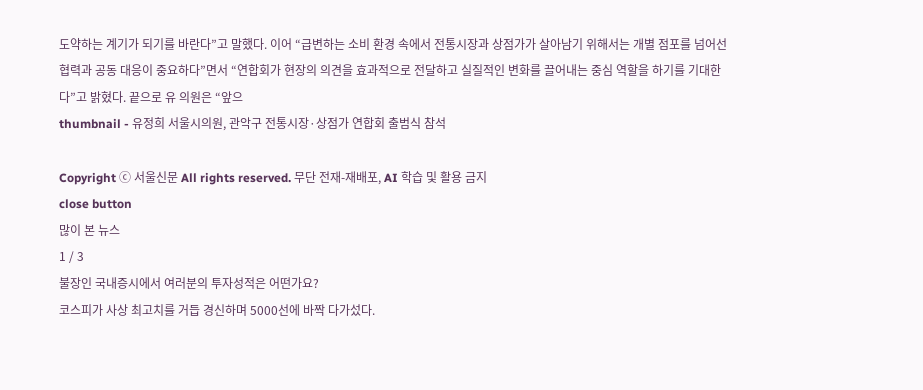도약하는 계기가 되기를 바란다”고 말했다. 이어 “급변하는 소비 환경 속에서 전통시장과 상점가가 살아남기 위해서는 개별 점포를 넘어선 협력과 공동 대응이 중요하다”면서 “연합회가 현장의 의견을 효과적으로 전달하고 실질적인 변화를 끌어내는 중심 역할을 하기를 기대한다”고 밝혔다. 끝으로 유 의원은 “앞으
thumbnail - 유정희 서울시의원, 관악구 전통시장·상점가 연합회 출범식 참석

Copyright ⓒ 서울신문 All rights reserved. 무단 전재-재배포, AI 학습 및 활용 금지
close button
많이 본 뉴스
1 / 3
불장인 국내증시에서 여러분의 투자성적은 어떤가요?
코스피가 사상 최고치를 거듭 경신하며 5000선에 바짝 다가섰다.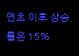연초 이후 상승률은 15%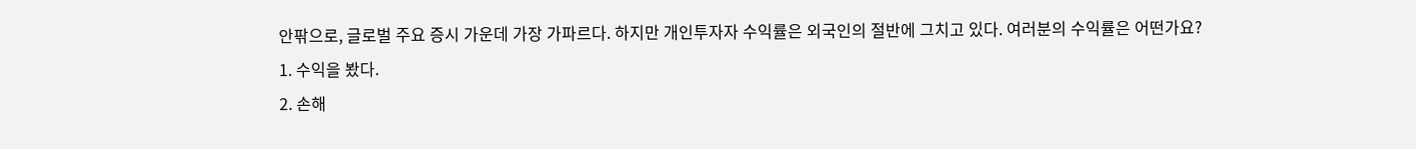안팎으로, 글로벌 주요 증시 가운데 가장 가파르다. 하지만 개인투자자 수익률은 외국인의 절반에 그치고 있다. 여러분의 수익률은 어떤가요?
1. 수익을 봤다.
2. 손해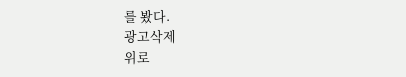를 봤다.
광고삭제
위로